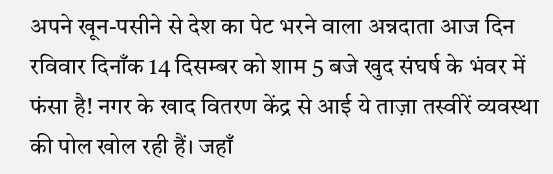अपने खून-पसीने से देश का पेट भरने वाला अन्नदाता आज दिन रविवार दिनाँक 14 दिसम्बर को शाम 5 बजे खुद संघर्ष के भंवर में फंसा है! नगर के खाद वितरण केंद्र से आई ये ताज़ा तस्वीरें व्यवस्था की पोल खोल रही हैं। जहाँ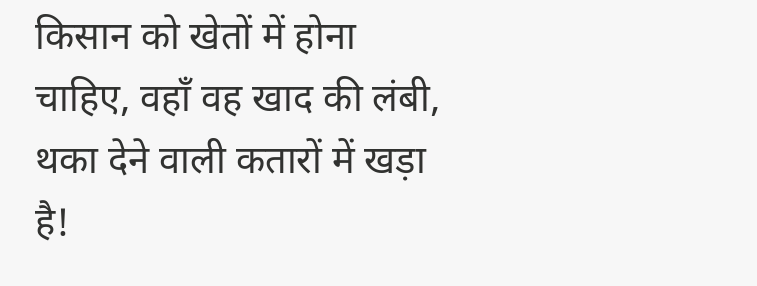किसान को खेतों में होना चाहिए, वहाँ वह खाद की लंबी, थका देने वाली कतारों में खड़ा है!